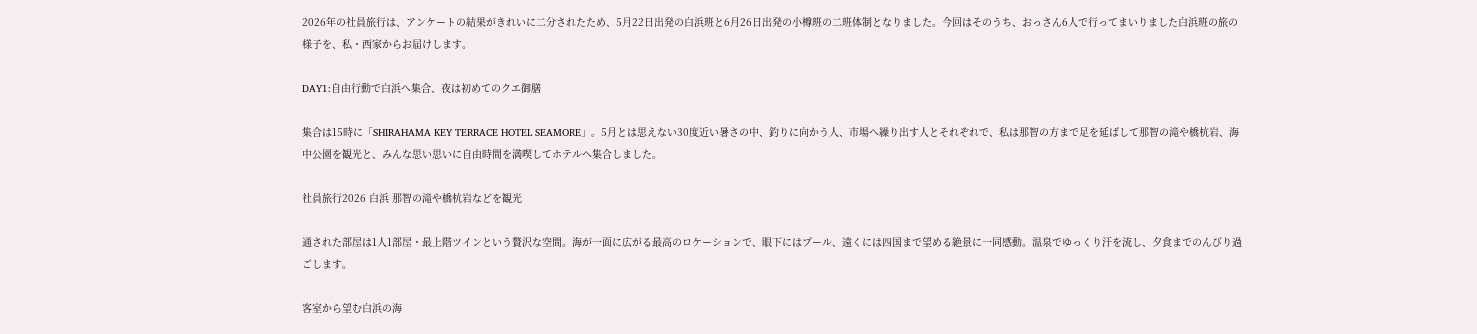2026年の社員旅行は、アンケートの結果がきれいに二分されたため、5月22日出発の白浜班と6月26日出発の小樽班の二班体制となりました。今回はそのうち、おっさん6人で行ってまいりました白浜班の旅の様子を、私・西家からお届けします。

DAY1:自由行動で白浜へ集合、夜は初めてのクエ御膳

集合は15時に「SHIRAHAMA KEY TERRACE HOTEL SEAMORE」。5月とは思えない30度近い暑さの中、釣りに向かう人、市場へ繰り出す人とそれぞれで、私は那智の方まで足を延ばして那智の滝や橋杭岩、海中公園を観光と、みんな思い思いに自由時間を満喫してホテルへ集合しました。

社員旅行2026 白浜 那智の滝や橋杭岩などを観光

通された部屋は1人1部屋・最上階ツインという贅沢な空間。海が一面に広がる最高のロケーションで、眼下にはプール、遠くには四国まで望める絶景に一同感動。温泉でゆっくり汗を流し、夕食までのんびり過ごします。

客室から望む白浜の海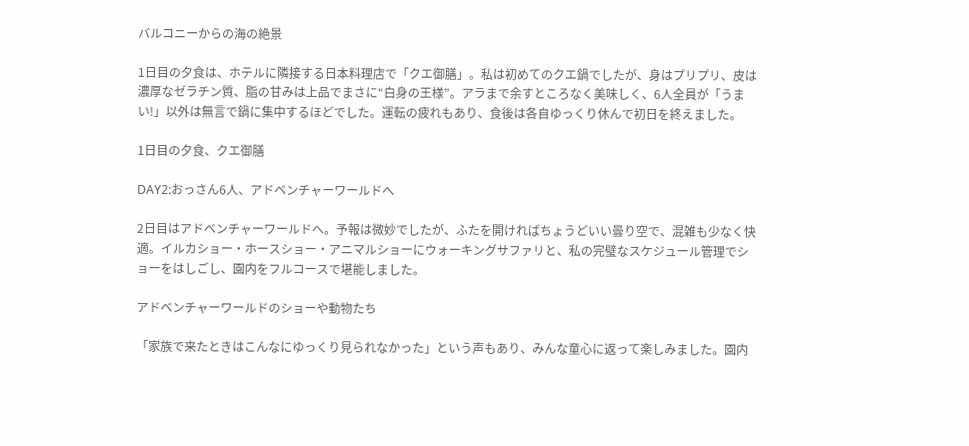バルコニーからの海の絶景

1日目の夕食は、ホテルに隣接する日本料理店で「クエ御膳」。私は初めてのクエ鍋でしたが、身はプリプリ、皮は濃厚なゼラチン質、脂の甘みは上品でまさに“白身の王様”。アラまで余すところなく美味しく、6人全員が「うまい!」以外は無言で鍋に集中するほどでした。運転の疲れもあり、食後は各自ゆっくり休んで初日を終えました。

1日目の夕食、クエ御膳

DAY2:おっさん6人、アドベンチャーワールドへ

2日目はアドベンチャーワールドへ。予報は微妙でしたが、ふたを開ければちょうどいい曇り空で、混雑も少なく快適。イルカショー・ホースショー・アニマルショーにウォーキングサファリと、私の完璧なスケジュール管理でショーをはしごし、園内をフルコースで堪能しました。

アドベンチャーワールドのショーや動物たち

「家族で来たときはこんなにゆっくり見られなかった」という声もあり、みんな童心に返って楽しみました。園内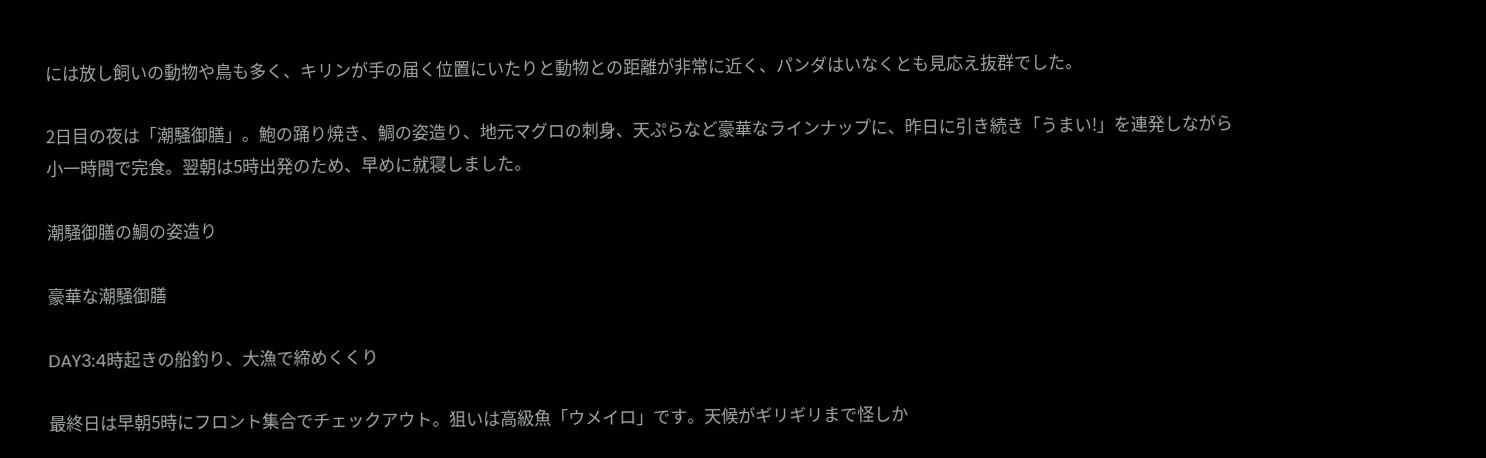には放し飼いの動物や鳥も多く、キリンが手の届く位置にいたりと動物との距離が非常に近く、パンダはいなくとも見応え抜群でした。

2日目の夜は「潮騒御膳」。鮑の踊り焼き、鯛の姿造り、地元マグロの刺身、天ぷらなど豪華なラインナップに、昨日に引き続き「うまい!」を連発しながら小一時間で完食。翌朝は5時出発のため、早めに就寝しました。

潮騒御膳の鯛の姿造り

豪華な潮騒御膳

DAY3:4時起きの船釣り、大漁で締めくくり

最終日は早朝5時にフロント集合でチェックアウト。狙いは高級魚「ウメイロ」です。天候がギリギリまで怪しか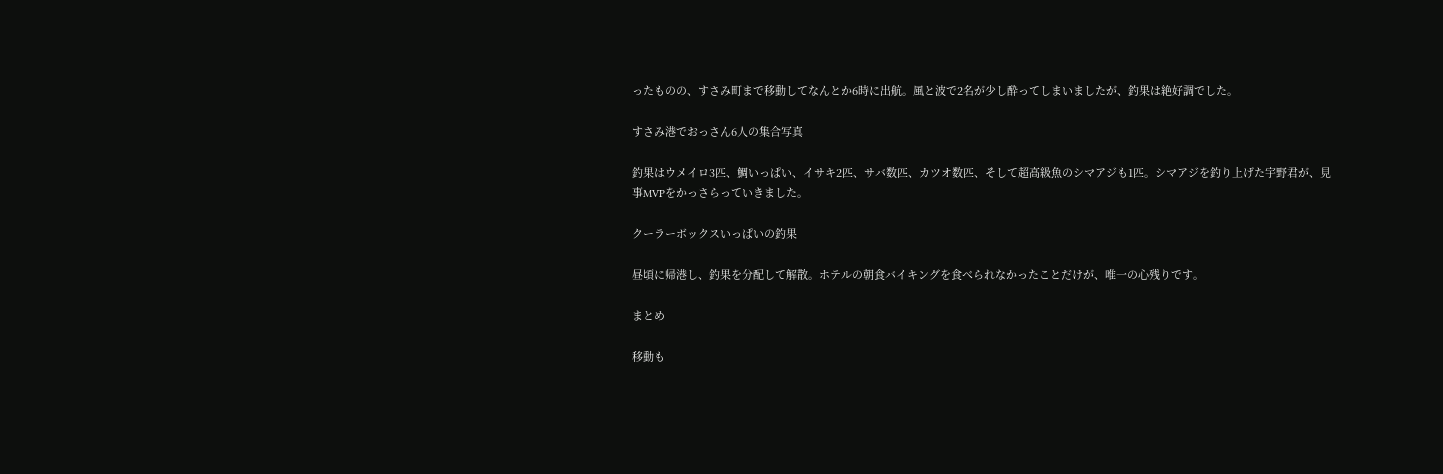ったものの、すさみ町まで移動してなんとか6時に出航。風と波で2名が少し酔ってしまいましたが、釣果は絶好調でした。

すさみ港でおっさん6人の集合写真

釣果はウメイロ3匹、鯛いっぱい、イサキ2匹、サバ数匹、カツオ数匹、そして超高級魚のシマアジも1匹。シマアジを釣り上げた宇野君が、見事MVPをかっさらっていきました。

クーラーボックスいっぱいの釣果

昼頃に帰港し、釣果を分配して解散。ホテルの朝食バイキングを食べられなかったことだけが、唯一の心残りです。

まとめ

移動も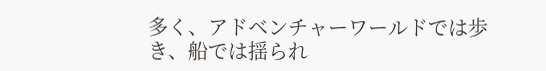多く、アドベンチャーワールドでは歩き、船では揺られ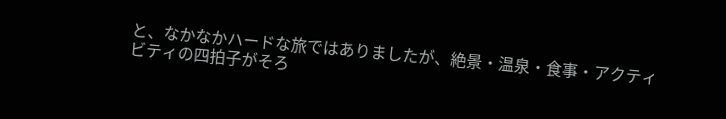と、なかなかハードな旅ではありましたが、絶景・温泉・食事・アクティビティの四拍子がそろ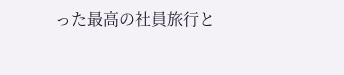った最高の社員旅行と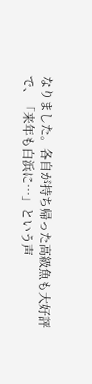なりました。各自が持ち帰った高級魚も大好評で、「来年も白浜に…」という声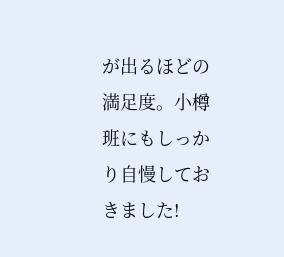が出るほどの満足度。小樽班にもしっかり自慢しておきました!